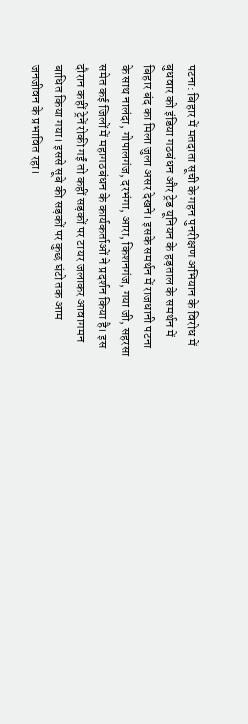पटना: बिहार में मतदाता सूची के गहन पुनरीक्षण अभियान के विरोध में बुधवार को इंडिया गठबंधन और ट्रेड यूनियन के हड़ताल के समर्थन में बिहार बंद का मिला जुला असर देखने। इसके समर्थन में राजधानी पटना के साथ नालंदा, गोपालगंज, दरभंगा, आरा, किशनगंज, गया जी, सहरसा समेत कई जिलों में महागठबंधन के कार्यकर्ताओं ने प्रदर्शन किया है। इस दौरान कहीं ट्रेनें रोकी गईं तो कहीं सड़कों पर टायर जलाकर आवागमन बाधित किया गया। इससे सूबे की सड़कों पर कुछ घंटो तक आम जनजीवन के प्रभावित रहा।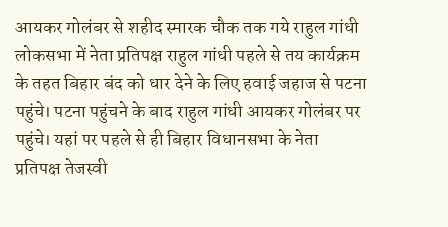आयकर गोलंबर से शहीद स्मारक चौक तक गये राहुल गांधी
लोकसभा में नेता प्रतिपक्ष राहुल गांधी पहले से तय कार्यक्रम के तहत बिहार बंद को धार देने के लिए हवाई जहाज से पटना पहुंचे। पटना पहुंचने के बाद राहुल गांधी आयकर गोलंबर पर पहुंचे। यहां पर पहले से ही बिहार विधानसभा के नेता प्रतिपक्ष तेजस्वी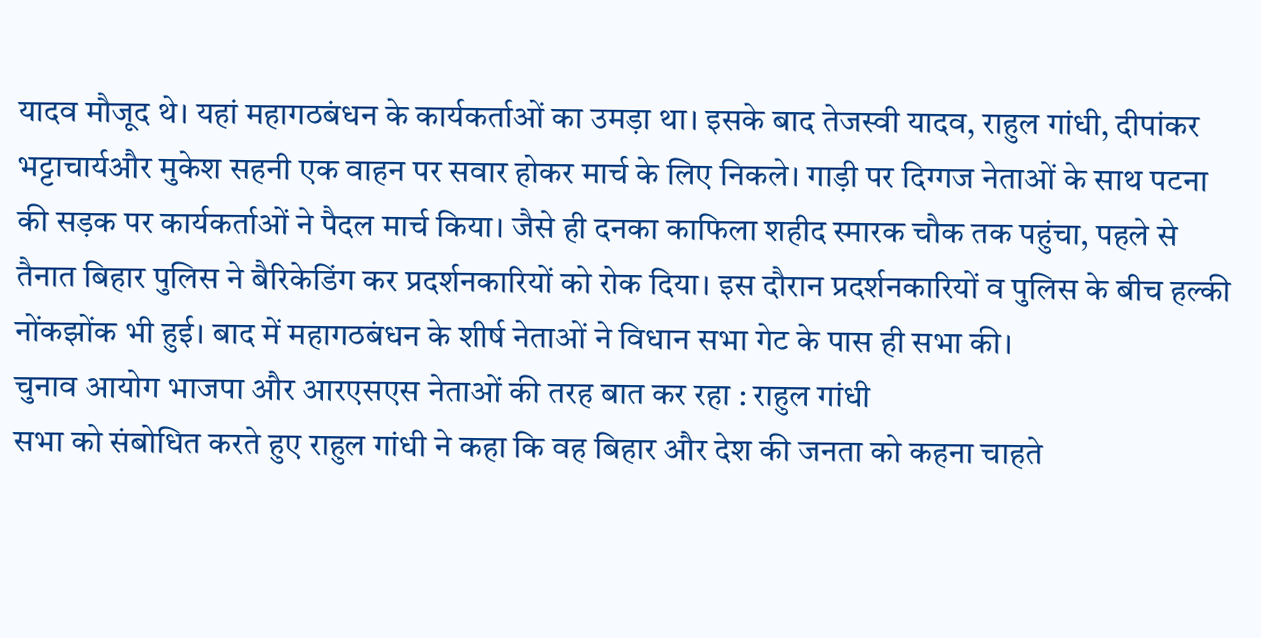यादव मौजूद थे। यहां महागठबंधन के कार्यकर्ताओं का उमड़ा था। इसके बाद तेजस्वी यादव, राहुल गांधी, दीपांकर भट्टाचार्यऔर मुकेश सहनी एक वाहन पर सवार होकर मार्च के लिए निकले। गाड़ी पर दिग्गज नेताओं के साथ पटना की सड़क पर कार्यकर्ताओं ने पैदल मार्च किया। जैसे ही दनका काफिला शहीद स्मारक चौक तक पहुंचा, पहले से तैनात बिहार पुलिस ने बैरिकेडिंग कर प्रदर्शनकारियों को रोक दिया। इस दौरान प्रदर्शनकारियों व पुलिस के बीच हल्की नोंकझोंक भी हुई। बाद में महागठबंधन के शीर्ष नेताओं ने विधान सभा गेट के पास ही सभा की।
चुनाव आयोग भाजपा और आरएसएस नेताओं की तरह बात कर रहा : राहुल गांधी
सभा को संबोधित करते हुए राहुल गांधी ने कहा कि वह बिहार और देश की जनता को कहना चाहते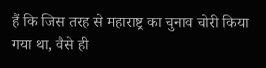हैं कि जिस तरह से महाराष्ट्र का चुनाव चोरी किया गया था, वैसे ही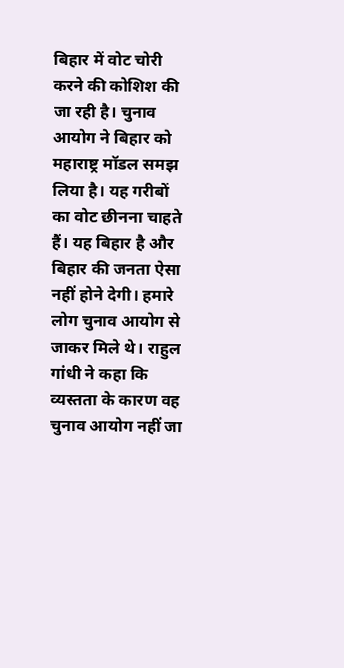बिहार में वोट चोरी करने की कोशिश की जा रही है। चुनाव आयोग ने बिहार को महाराष्ट्र मॉडल समझ लिया है। यह गरीबों का वोट छीनना चाहते हैं। यह बिहार है और बिहार की जनता ऐसा नहीं होने देगी। हमारे लोग चुनाव आयोग से जाकर मिले थे। राहुल गांधी ने कहा कि व्यस्तता के कारण वह चुनाव आयोग नहीं जा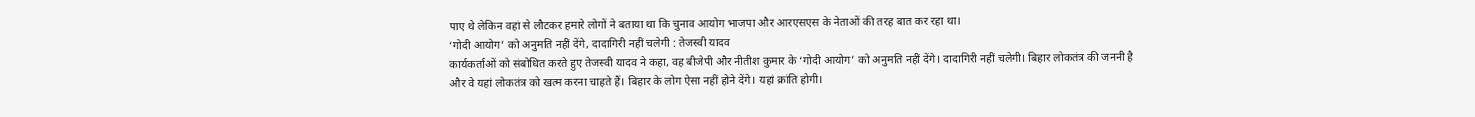पाए थे लेकिन वहां से लौटकर हमारे लोगों ने बताया था कि चुनाव आयोग भाजपा और आरएसएस के नेताओं की तरह बात कर रहा था।
‘गोदी आयोग’ को अनुमति नहीं देंगे, दादागिरी नहीं चलेगी : तेजस्वी यादव
कार्यकर्ताओं को संबोधित करते हुए तेजस्वी यादव ने कहा, वह बीजेपी और नीतीश कुमार के ‘गोदी आयोग’ को अनुमति नहीं देंगे। दादागिरी नहीं चलेगी। बिहार लोकतंत्र की जननी है और वे यहां लोकतंत्र को खत्म करना चाहते हैं। बिहार के लोग ऐसा नहीं होने देंगे। यहां क्रांति होगी।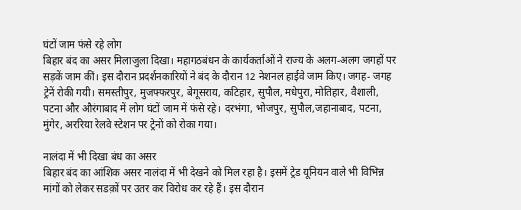घंटों जाम फंसे रहे लोग
बिहार बंद का असर मिलाजुला दिखा। महागठबंधन के कार्यकर्ताओं ने राज्य के अलग-अलग जगहों पर सड़कें जाम कीं। इस दौरान प्रदर्शनकारियों ने बंद के दौरान 12 नेशनल हाईवे जाम किए। जगह- जगह ट्रेनें रोकी गयी। समस्तीपुर, मुजफ्फरपुर, बेगूसराय, कटिहार, सुपौल, मधेपुरा, मोतिहार, वैशाली, पटना और औरंगाबाद में लोग घंटों जाम में फंसे रहे। दरभंगा, भोजपुर, सुपौल,जहानाबाद, पटना, मुंगेर, अररिया रेलवे स्टेशन पर ट्रेनों को रोका गया।

नालंदा में भी दिखा बंध का असर
बिहार बंद का आंशिक असर नालंदा में भी देखने को मिल रहा है। इसमें ट्रेड यूनियन वाले भी विभिन्न मांगों को लेकर सडक़ों पर उतर कर विरोध कर रहे हैं। इस दौरान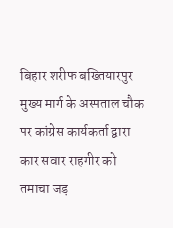बिहार शरीफ बख्तियारपुर मुख्य मार्ग के अस्पताल चौक पर कांग्रेस कार्यकर्ता द्वारा कार सवार राहगीर को तमाचा जड़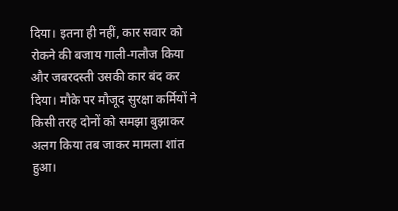दिया। इतना ही नहीं, कार सवार को रोकने की बजाय गाली-गलौज किया और जबरदस्ती उसकी कार बंद कर दिया। मौके पर मौजूद सुरक्षा कर्मियों ने किसी तरह दोनों को समझा बुझाकर अलग किया तब जाकर मामला शांत हुआ।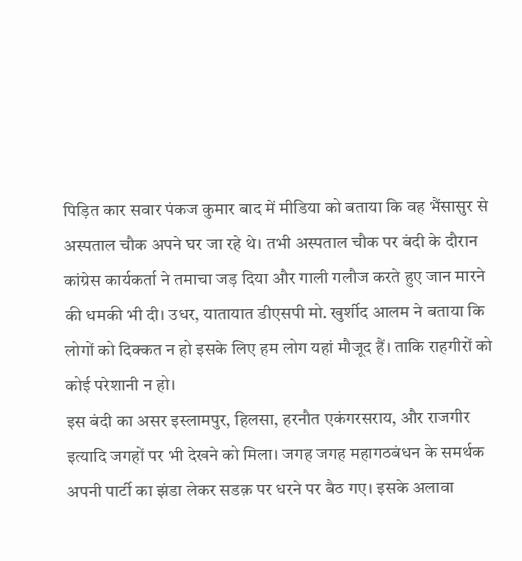पिड़ित कार सवार पंकज कुमार बाद में मीडिया को बताया कि वह भैंसासुर से अस्पताल चौक अपने घर जा रहे थे। तभी अस्पताल चौक पर बंदी के दौरान कांग्रेस कार्यकर्ता ने तमाचा जड़ दिया और गाली गलौज करते हुए जान मारने की धमकी भी दी। उधर, यातायात डीएसपी मो. खुर्शीद आलम ने बताया कि लोगों को दिक्कत न हो इसके लिए हम लोग यहां मौजूद हैं। ताकि राहगीरों को कोई परेशानी न हो।
इस बंदी का असर इस्लामपुर, हिलसा, हरनौत एकंगरसराय, और राजगीर इत्यादि जगहों पर भी देखने को मिला। जगह जगह महागठबंधन के समर्थक अपनी पार्टी का झंडा लेकर सडक़ पर धरने पर बैठ गए। इसके अलावा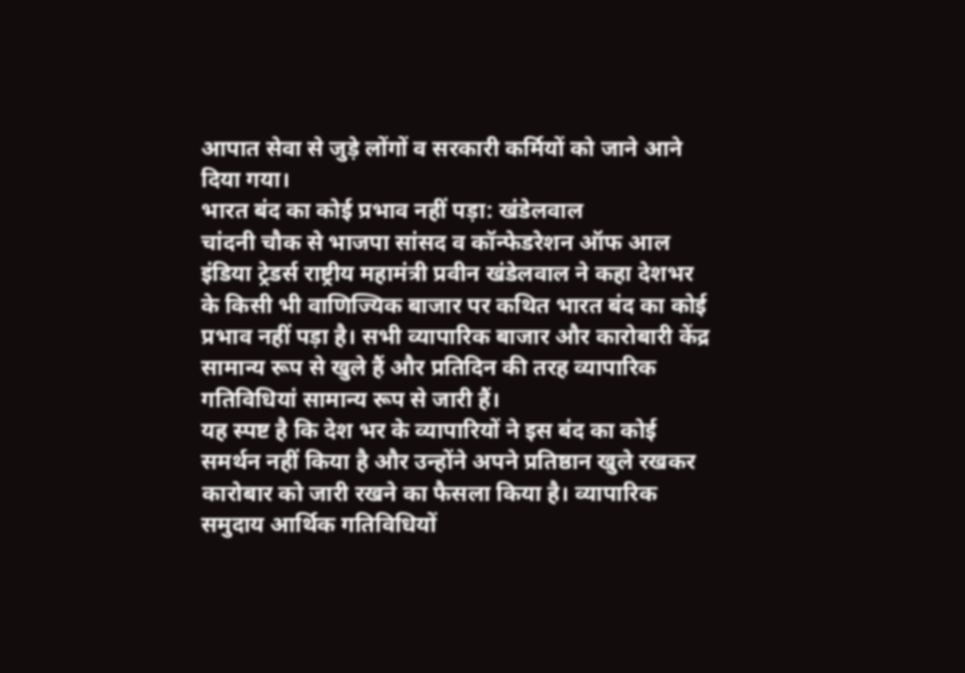आपात सेवा से जुड़े लोंगों व सरकारी कर्मियों को जाने आने दिया गया।
भारत बंद का कोई प्रभाव नहीं पड़ा: खंडेलवाल
चांदनी चौक से भाजपा सांसद व कॉन्फेडरेशन ऑफ आल इंडिया ट्रेडर्स राष्ट्रीय महामंत्री प्रवीन खंडेलवाल ने कहा देशभर के किसी भी वाणिज्यिक बाजार पर कथित भारत बंद का कोई प्रभाव नहीं पड़ा है। सभी व्यापारिक बाजार और कारोबारी केंद्र सामान्य रूप से खुले हैं और प्रतिदिन की तरह व्यापारिक गतिविधियां सामान्य रूप से जारी हैं।
यह स्पष्ट है कि देश भर के व्यापारियों ने इस बंद का कोई समर्थन नहीं किया है और उन्होंने अपने प्रतिष्ठान खुले रखकर कारोबार को जारी रखने का फैसला किया है। व्यापारिक समुदाय आर्थिक गतिविधियों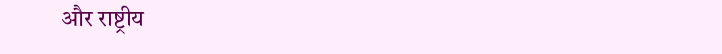और राष्ट्रीय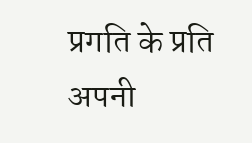प्रगति के प्रति अपनी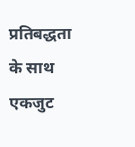प्रतिबद्धता के साथ एकजुट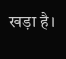खड़ा है।